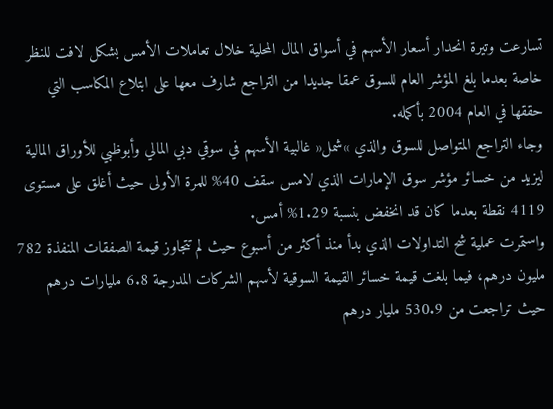تسارعت وتيرة انحدار أسعار الأسهم في أسواق المال المحلية خلال تعاملات الأمس بشكل لافت للنظر خاصة بعدما بلغ المؤشر العام للسوق عمقا جديدا من التراجع شارف معها على ابتلاع المكاسب التي حققها في العام 2004 بأكمله.
وجاء التراجع المتواصل للسوق والذي »شمل« غالبية الأسهم في سوقي دبي المالي وأبوظبي للأوراق المالية ليزيد من خسائر مؤشر سوق الإمارات الذي لامس سقف 40% للمرة الأولى حيث أغلق على مستوى 4119 نقطة بعدما كان قد انخفض بنسبة 1.29% أمس.
واستمرت عملية شح التداولات الذي بدأ منذ أكثر من أسبوع حيث لم تتجاوز قيمة الصفقات المنفذة 782 مليون درهم، فيما بلغت قيمة خسائر القيمة السوقية لأسهم الشركات المدرجة 6.8 مليارات درهم حيث تراجعت من 530.9 مليار درهم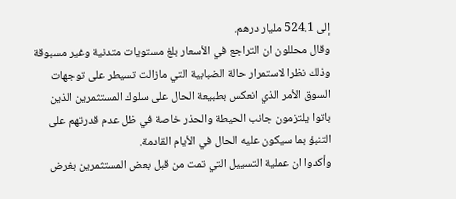إلى 524.1 مليار درهم.
وقال محللون ان التراجع في الأسعار بلغ مستويات متدنية وغير مسبوقة وذلك نظرا لاستمرار حالة الضبابية التي مازالت تسيطر على توجهات السوق الأمر الذي انعكس بطبيعة الحال على سلوك المستثمرين الذين باتوا يلتزمون جانب الحيطة والحذر خاصة في ظل عدم قدرتهم على التنبؤ بما سيكون عليه الحال في الأيام القادمة.
وأكدوا ان عملية التسييل التي تمت من قبل بعض المستثمرين بغرض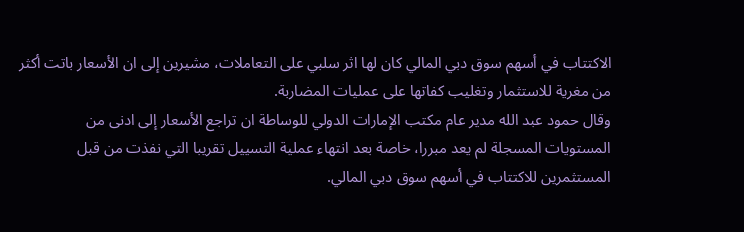الاكتتاب في أسهم سوق دبي المالي كان لها اثر سلبي على التعاملات، مشيرين إلى ان الأسعار باتت أكثر من مغرية للاستثمار وتغليب كفاتها على عمليات المضاربة.
وقال حمود عبد الله مدير عام مكتب الإمارات الدولي للوساطة ان تراجع الأسعار إلى ادنى من المستويات المسجلة لم يعد مبررا، خاصة بعد انتهاء عملية التسييل تقريبا التي نفذت من قبل المستثمرين للاكتتاب في أسهم سوق دبي المالي.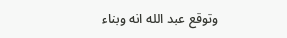وتوقع عبد الله انه وبناء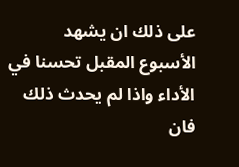على ذلك ان يشهد الأسبوع المقبل تحسنا في الأداء واذا لم يحدث ذلك فان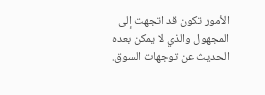الأمور تكون قد اتجهت إلى المجهول والذي لا يمكن بعده الحديث عن توجهات السوق.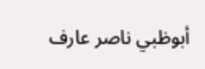أبوظبي ناصر عارف